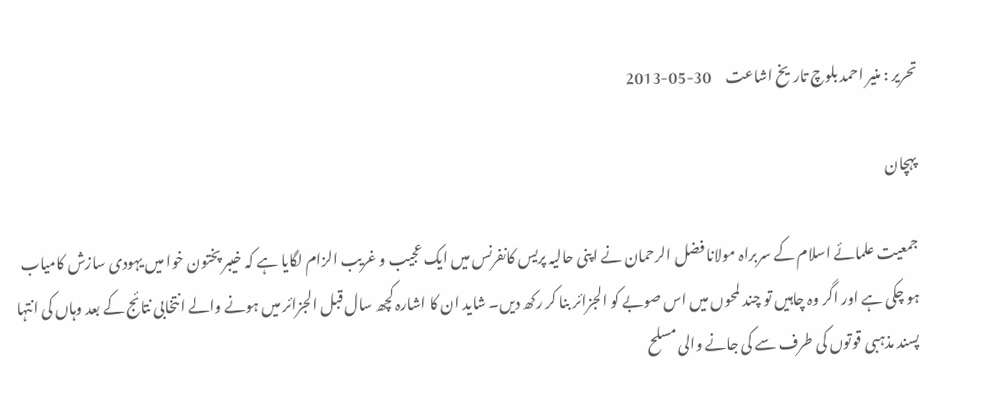تحریر : منیر احمد بلوچ تاریخ اشاعت     30-05-2013

پہچان

جمعیت علمائے اسلام کے سربراہ مولانا فضل الرحمان نے اپنی حالیہ پریس کانفرنس میں ایک عجیب و غریب الزام لگایا ہے کہ خیبر پختون خوا میں یہودی سازش کامیاب ہو چکی ہے اور اگر وہ چاہیں تو چند لمحوں میں اس صوبے کو الجزائر بنا کر رکھ دیں۔ شاید ان کا اشارہ کچھ سال قبل الجزائر میں ہونے والے انتخابی نتائج کے بعد وہاں کی انتہا پسند مذہبی قوتوں کی طرف سے کی جانے والی مسلح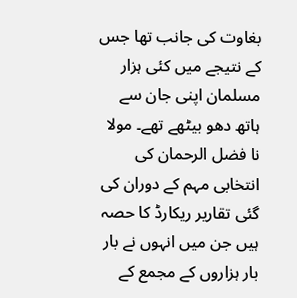بغاوت کی جانب تھا جس کے نتیجے میں کئی ہزار مسلمان اپنی جان سے ہاتھ دھو بیٹھے تھے۔ مولا نا فضل الرحمان کی انتخابی مہم کے دوران کی گئی تقاریر ریکارڈ کا حصہ ہیں جن میں انہوں نے بار بار ہزاروں کے مجمع کے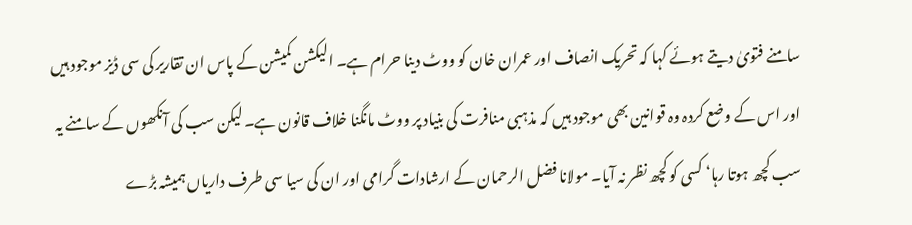سامنے فتویٰ دیتے ہوئے کہا کہ تحریک انصاف اور عمران خان کو ووٹ دینا حرام ہے۔ الیکشن کمیشن کے پاس ان تقاریر کی سی ڈیز موجود ہیں اور اس کے وضع کردہ وہ قوانین بھی موجود ہیں کہ مذہبی منافرت کی بنیاد پر ووٹ مانگنا خلاف قانون ہے۔ لیکن سب کی آنکھوں کے سامنے یہ سب کچھ ہوتا رہا‘ کسی کو کچھ نظر نہ آیا۔ مولانا فضل الرحمان کے ارشادات گرامی اور ان کی سیا سی طرف داریاں ہمیشہ بڑے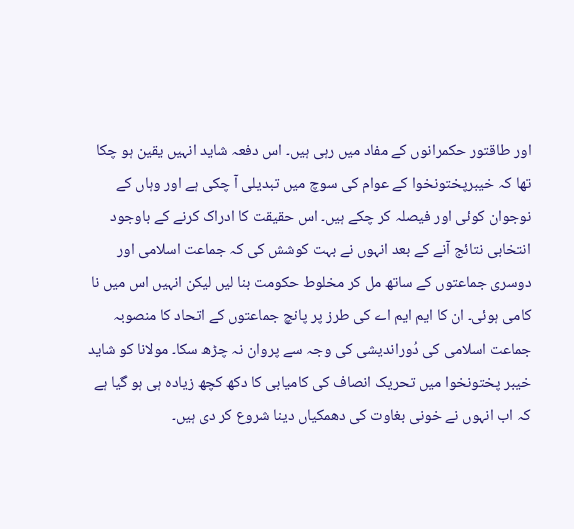اور طاقتور حکمرانوں کے مفاد میں رہی ہیں۔ اس دفعہ شاید انہیں یقین ہو چکا تھا کہ خیبرپختونخوا کے عوام کی سوچ میں تبدیلی آ چکی ہے اور وہاں کے نوجوان کوئی اور فیصلہ کر چکے ہیں۔ اس حقیقت کا ادراک کرنے کے باوجود انتخابی نتائج آنے کے بعد انہوں نے بہت کوشش کی کہ جماعت اسلامی اور دوسری جماعتوں کے ساتھ مل کر مخلوط حکومت بنا لیں لیکن انہیں اس میں نا کامی ہوئی۔ ان کا ایم ایم اے کی طرز پر پانچ جماعتوں کے اتحاد کا منصوبہ جماعت اسلامی کی دُوراندیشی کی وجہ سے پروان نہ چڑھ سکا۔ مولانا کو شاید خیبر پختونخوا میں تحریک انصاف کی کامیابی کا دکھ کچھ زیادہ ہی ہو گیا ہے کہ اب انہوں نے خونی بغاوت کی دھمکیاں دینا شروع کر دی ہیں۔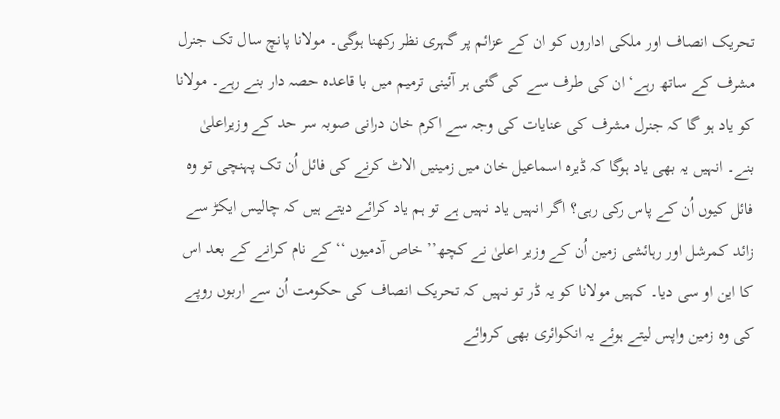تحریک انصاف اور ملکی اداروں کو ان کے عزائم پر گہری نظر رکھنا ہوگی۔ مولانا پانچ سال تک جنرل مشرف کے ساتھ رہے‘ ان کی طرف سے کی گئی ہر آئینی ترمیم میں با قاعدہ حصہ دار بنے رہے۔ مولانا کو یاد ہو گا کہ جنرل مشرف کی عنایات کی وجہ سے اکرم خان درانی صوبہ سر حد کے وزیراعلیٰ بنے۔ انہیں یہ بھی یاد ہوگا کہ ڈیرہ اسماعیل خان میں زمینیں الاٹ کرنے کی فائل اُن تک پہنچی تو وہ فائل کیوں اُن کے پاس رکی رہی؟ اگر انہیں یاد نہیں ہے تو ہم یاد کرائے دیتے ہیں کہ چالیس ایکڑ سے زائد کمرشل اور رہائشی زمین اُن کے وزیر اعلیٰ نے کچھ’’ خاص آدمیوں ‘‘ کے نام کرانے کے بعد اس کا این او سی دیا۔ کہیں مولانا کو یہ ڈر تو نہیں کہ تحریک انصاف کی حکومت اُن سے اربوں روپے کی وہ زمین واپس لیتے ہوئے یہ انکوائری بھی کروائے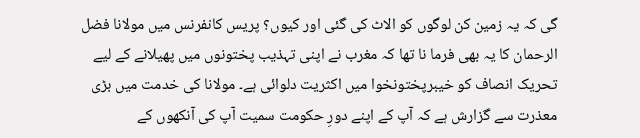گی کہ یہ زمین کن لوگوں کو الاٹ کی گئی اور کیوں؟ پریس کانفرنس میں مولانا فضل الرحمان کا یہ بھی فرما نا تھا کہ مغرب نے اپنی تہذیب پختونوں میں پھیلانے کے لیے تحریک انصاف کو خیبرپختونخوا میں اکثریت دلوائی ہے۔ مولانا کی خدمت میں بڑی معذرت سے گزارش ہے کہ آپ کے اپنے دورِ حکومت سمیت آپ کی آنکھوں کے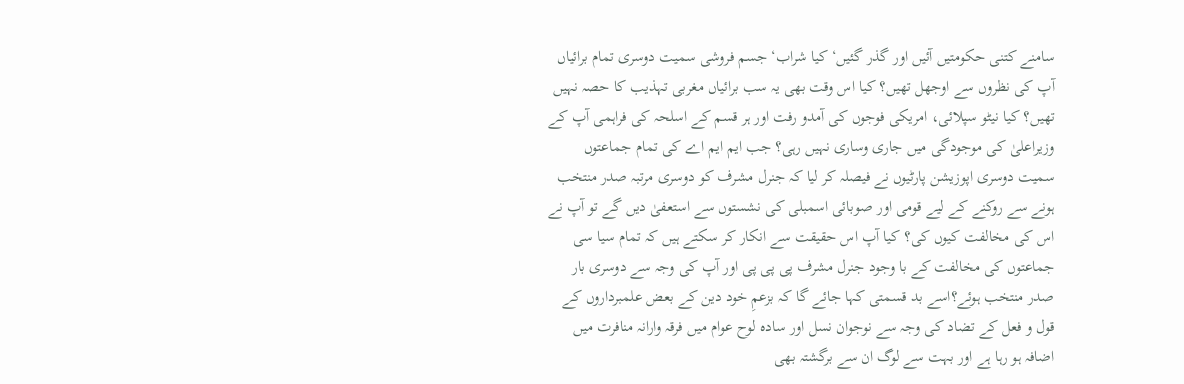سامنے کتنی حکومتیں آئیں اور گذر گئیں‘ کیا شراب‘ جسم فروشی سمیت دوسری تمام برائیاں آپ کی نظروں سے اوجھل تھیں؟ کیا اس وقت بھی یہ سب برائیاں مغربی تہذیب کا حصہ نہیں تھیں؟ کیا نیٹو سپلائی، امریکی فوجوں کی آمدو رفت اور ہر قسم کے اسلحہ کی فراہمی آپ کے وزیراعلیٰ کی موجودگی میں جاری وساری نہیں رہی؟ جب ایم ایم اے کی تمام جماعتوں سمیت دوسری اپوزیشن پارٹیوں نے فیصلہ کر لیا کہ جنرل مشرف کو دوسری مرتبہ صدر منتخب ہونے سے روکنے کے لیے قومی اور صوبائی اسمبلی کی نشستوں سے استعفیٰ دیں گے تو آپ نے اس کی مخالفت کیوں کی؟ کیا آپ اس حقیقت سے انکار کر سکتے ہیں کہ تمام سیا سی جماعتوں کی مخالفت کے با وجود جنرل مشرف پی پی پی اور آپ کی وجہ سے دوسری بار صدر منتخب ہوئے؟اسے بد قسمتی کہا جائے گا کہ بزعمِ خود دین کے بعض علمبرداروں کے قول و فعل کے تضاد کی وجہ سے نوجوان نسل اور سادہ لوح عوام میں فرقہ وارانہ منافرت میں اضافہ ہو رہا ہے اور بہت سے لوگ ان سے برگشتہ بھی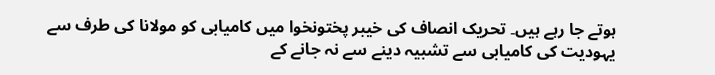ہوتے جا رہے ہیں۔ تحریک انصاف کی خیبر پختونخوا میں کامیابی کو مولانا کی طرف سے یہودیت کی کامیابی سے تشبیہ دینے سے نہ جانے کے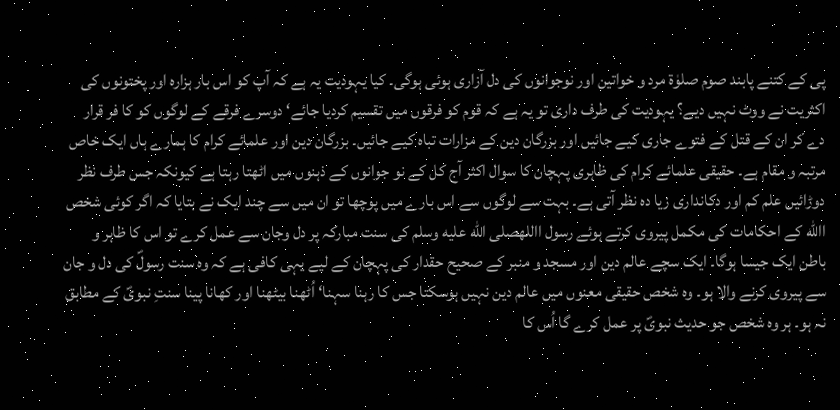پی کے کتنے پابند صوم صلوٰۃ مرد و خواتین اور نوجوانوں کی دل آزاری ہوئی ہوگی۔ کیا یہودیت یہ ہے کہ آپ کو اس بار ہزارہ اور پختونوں کی اکثریت نے ووٹ نہیں دیے؟ یہودیت کی طرف داری تو یہ ہے کہ قوم کو فرقوں میں تقسیم کردیا جائے‘ دوسرے فرقے کے لوگوں کو کا فر قرار دے کر ان کے قتل کے فتوے جاری کیے جائیں اور بزرگان دین کے مزارات تباہ کیے جائیں۔ بزرگان دین اور علمائے کرام کا ہمارے ہاں ایک خاص مرتبہ و مقام ہے۔ حقیقی علمائے کرام کی ظاہری پہچان کا سوال اکثر آج کل کے نو جوانوں کے ذہنوں میں اٹھتا رہتا ہے کیونکہ جس طرف نظر دوڑائیں علم کم اور دکانداری زیا دہ نظر آتی ہے۔ بہت سے لوگوں سے اس بارے میں پوچھا تو ان میں سے چند ایک نے بتایا کہ اگر کوئی شخص االله کے احکامات کی مکمل پیروی کرتے ہوئے رسول االلهصلى الله عليه وسلم کی سنت مبارکہ پر دل وجان سے عمل کرے تو اس کا ظاہر و باطن ایک جیسا ہوگا۔ ایک سچے عالم دین اور مسجد و منبر کے صحیح حقدار کی پہچان کے لیے یہی کافی ہے کہ وہ سنت رسولؐ کی دل و جان سے پیروی کرنے والا ہو۔ وہ شخص حقیقی معنوں میں عالم دین نہیں ہوسکتا جس کا رہنا سہنا‘ اُٹھنا بیٹھنا اور کھانا پینا سنتِ نبویؐ کے مطابق نہ ہو۔ ہر وہ شخص جو حدیث نبویؐ پر عمل کرے گا اُس کا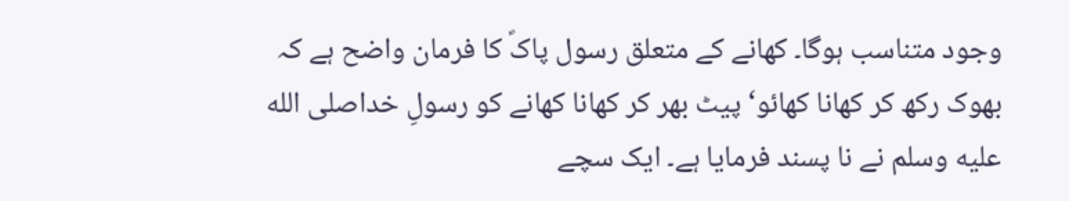وجود متناسب ہوگا۔ کھانے کے متعلق رسول پاکؐ کا فرمان واضح ہے کہ بھوک رکھ کر کھانا کھائو‘ پیٹ بھر کر کھانا کھانے کو رسولِ خداصلى الله عليه وسلم نے نا پسند فرمایا ہے۔ ایک سچے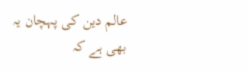عالم دین کی پہچان یہ بھی ہے کہ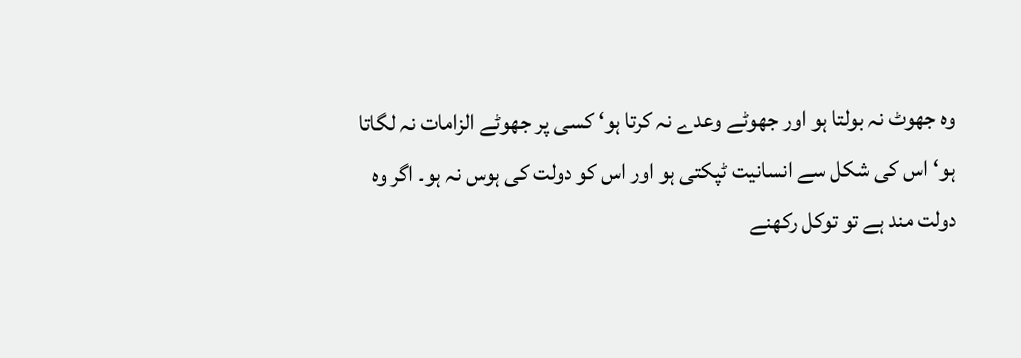وہ جھوٹ نہ بولتا ہو اور جھوٹے وعدے نہ کرتا ہو‘ کسی پر جھوٹے الزامات نہ لگاتا ہو‘ اس کی شکل سے انسانیت ٹپکتی ہو اور اس کو دولت کی ہوس نہ ہو۔ اگر وہ دولت مند ہے تو توکل رکھنے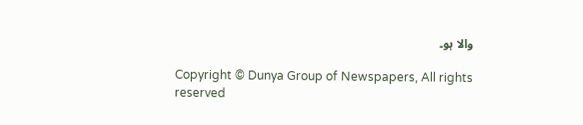والا ہو۔

Copyright © Dunya Group of Newspapers, All rights reserved